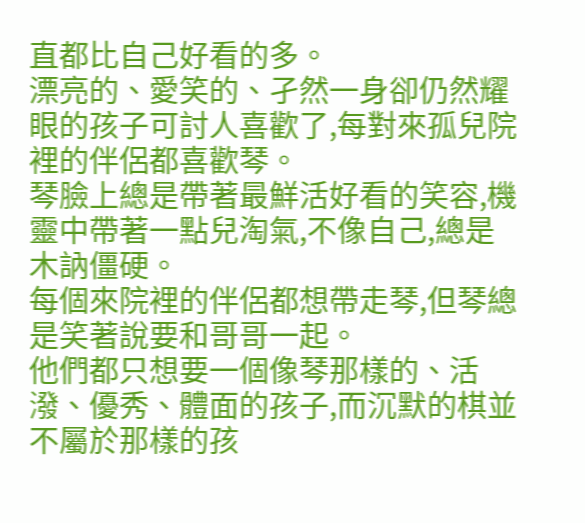直都比自己好看的多。
漂亮的、愛笑的、孑然一身卻仍然耀眼的孩子可討人喜歡了,每對來孤兒院裡的伴侶都喜歡琴。
琴臉上總是帶著最鮮活好看的笑容,機靈中帶著一點兒淘氣,不像自己,總是木訥僵硬。
每個來院裡的伴侶都想帶走琴,但琴總是笑著說要和哥哥一起。
他們都只想要一個像琴那樣的、活潑、優秀、體面的孩子,而沉默的棋並不屬於那樣的孩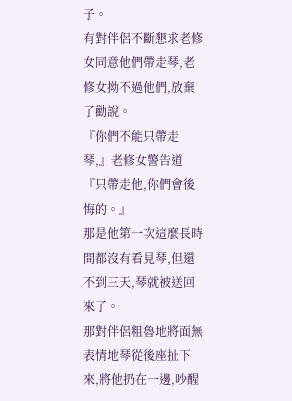子。
有對伴侶不斷懇求老修女同意他們帶走琴,老修女拗不過他們,放棄了勸說。
『你們不能只帶走琴,』老修女警告道『只帶走他,你們會後悔的。』
那是他第一次這麼長時間都沒有看見琴,但還不到三天,琴就被送回來了。
那對伴侶粗魯地將面無表情地琴從後座扯下來,將他扔在一邊,吵醒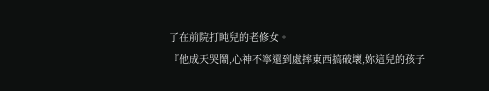了在前院打盹兒的老修女。
『他成天哭鬧,心神不寧還到處摔東西搞破壞,妳這兒的孩子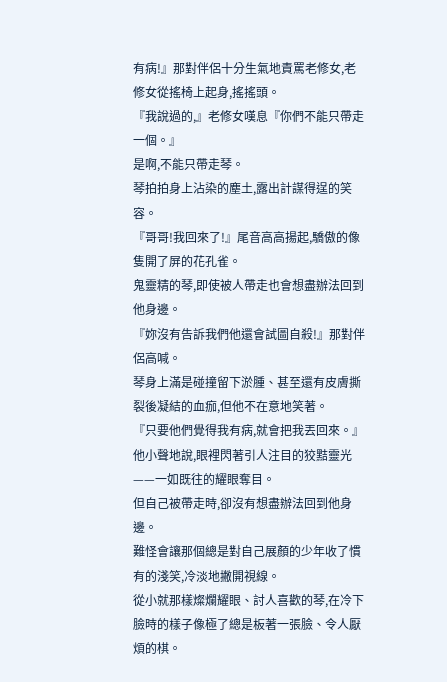有病!』那對伴侶十分生氣地責罵老修女,老修女從搖椅上起身,搖搖頭。
『我說過的,』老修女嘆息『你們不能只帶走一個。』
是啊,不能只帶走琴。
琴拍拍身上沾染的塵土,露出計謀得逞的笑容。
『哥哥!我回來了!』尾音高高揚起,驕傲的像隻開了屏的花孔雀。
鬼靈精的琴,即使被人帶走也會想盡辦法回到他身邊。
『妳沒有告訴我們他還會試圖自殺!』那對伴侶高喊。
琴身上滿是碰撞留下淤腫、甚至還有皮膚撕裂後凝結的血痂,但他不在意地笑著。
『只要他們覺得我有病,就會把我丟回來。』
他小聲地說,眼裡閃著引人注目的狡黠靈光——一如既往的耀眼奪目。
但自己被帶走時,卻沒有想盡辦法回到他身邊。
難怪會讓那個總是對自己展顏的少年收了慣有的淺笑,冷淡地撇開視線。
從小就那樣燦爛耀眼、討人喜歡的琴,在冷下臉時的樣子像極了總是板著一張臉、令人厭煩的棋。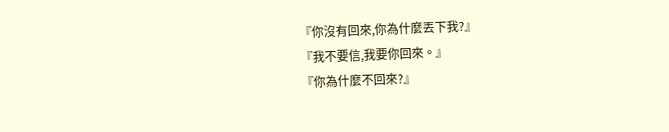『你沒有回來,你為什麼丟下我?』
『我不要信,我要你回來。』
『你為什麼不回來?』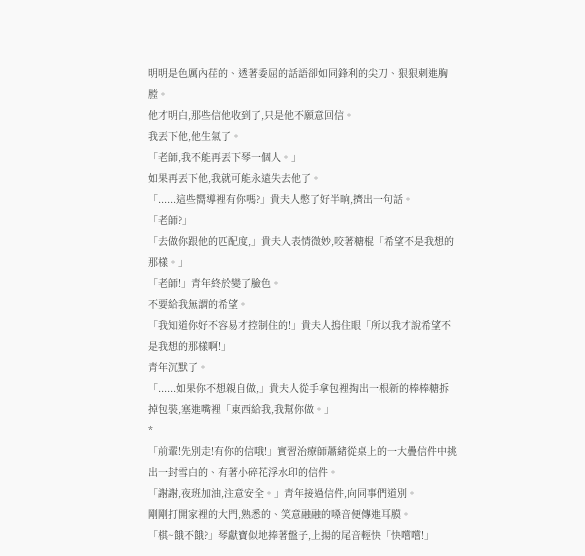明明是色厲內荏的、透著委屈的話語卻如同鋒利的尖刀、狠狠刺進胸膛。
他才明白,那些信他收到了,只是他不願意回信。
我丟下他,他生氣了。
「老師,我不能再丟下琴一個人。」
如果再丟下他,我就可能永遠失去他了。
「......這些嚮導裡有你嗎?」貴夫人憋了好半晌,擠出一句話。
「老師?」
「去做你跟他的匹配度,」貴夫人表情微妙,咬著糖棍「希望不是我想的那樣。」
「老師!」青年終於變了臉色。
不要給我無謂的希望。
「我知道你好不容易才控制住的!」貴夫人摀住眼「所以我才說希望不是我想的那樣啊!」
青年沉默了。
「......如果你不想親自做,」貴夫人從手拿包裡掏出一根新的棒棒糖拆掉包裝,塞進嘴裡「東西給我,我幫你做。」
*
「前輩!先別走!有你的信哦!」實習治療師蕭緒從桌上的一大疊信件中挑出一封雪白的、有著小碎花浮水印的信件。
「謝謝,夜班加油,注意安全。」青年接過信件,向同事們道別。
剛剛打開家裡的大門,熟悉的、笑意融融的嗓音便傳進耳膜。
「棋~餓不餓?」琴獻寶似地捧著盤子,上揚的尾音輕快「快嚐嚐!」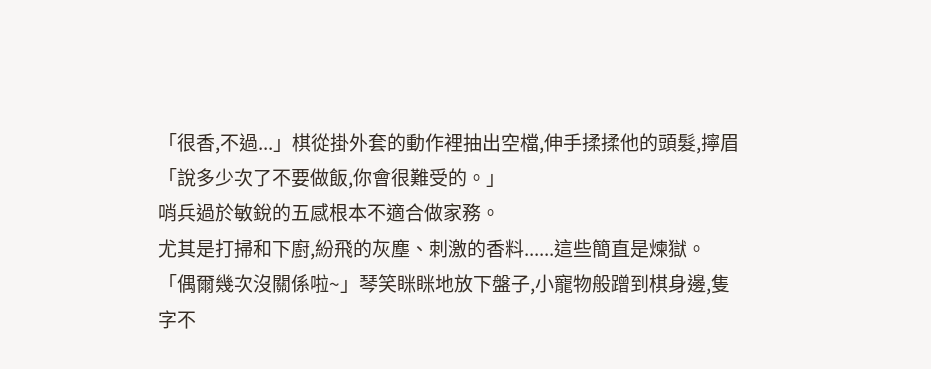「很香,不過...」棋從掛外套的動作裡抽出空檔,伸手揉揉他的頭髮,擰眉「說多少次了不要做飯,你會很難受的。」
哨兵過於敏銳的五感根本不適合做家務。
尤其是打掃和下廚,紛飛的灰塵、刺激的香料......這些簡直是煉獄。
「偶爾幾次沒關係啦~」琴笑眯眯地放下盤子,小寵物般蹭到棋身邊,隻字不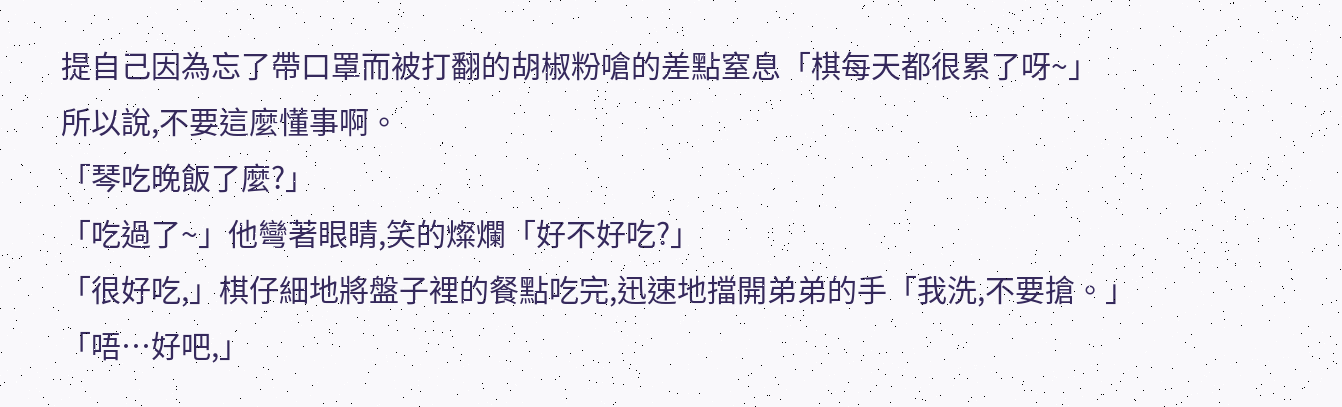提自己因為忘了帶口罩而被打翻的胡椒粉嗆的差點窒息「棋每天都很累了呀~」
所以說,不要這麼懂事啊。
「琴吃晚飯了麼?」
「吃過了~」他彎著眼睛,笑的燦爛「好不好吃?」
「很好吃,」棋仔細地將盤子裡的餐點吃完,迅速地擋開弟弟的手「我洗,不要搶。」
「唔…好吧,」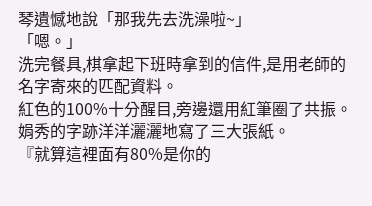琴遺憾地說「那我先去洗澡啦~」
「嗯。」
洗完餐具,棋拿起下班時拿到的信件,是用老師的名字寄來的匹配資料。
紅色的100%十分醒目,旁邊還用紅筆圈了共振。
娟秀的字跡洋洋灑灑地寫了三大張紙。
『就算這裡面有80%是你的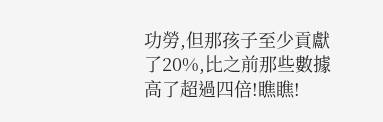功勞,但那孩子至少貢獻了20%,比之前那些數據高了超過四倍!瞧瞧!